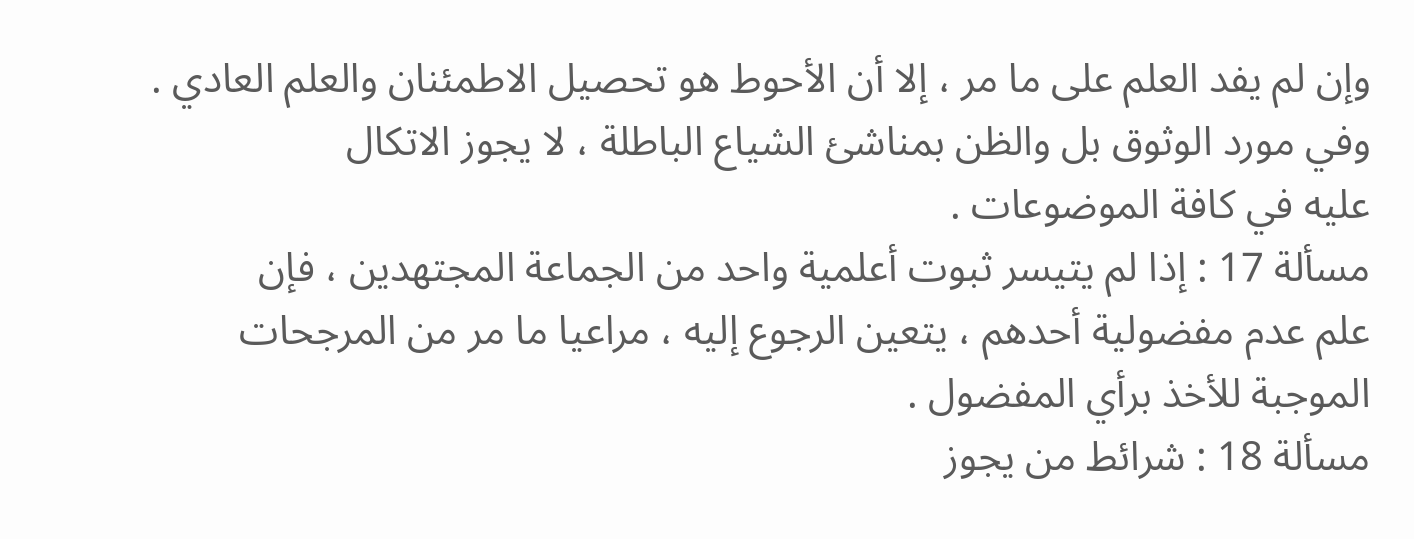وإن لم يفد العلم على ما مر ، إلا أن الأحوط هو تحصيل الاطمئنان والعلم العادي .
وفي مورد الوثوق بل والظن بمناشئ الشياع الباطلة ، لا يجوز الاتكال
عليه في كافة الموضوعات .
مسألة 17 : إذا لم يتيسر ثبوت أعلمية واحد من الجماعة المجتهدين ، فإن
علم عدم مفضولية أحدهم ، يتعين الرجوع إليه ، مراعيا ما مر من المرجحات
الموجبة للأخذ برأي المفضول .
مسألة 18 : شرائط من يجوز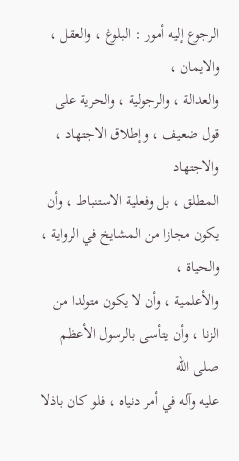الرجوع إليه أمور : البلوغ ، والعقل ، والايمان ،
والعدالة ، والرجولية ، والحرية على قول ضعيف ، وإطلاق الاجتهاد ، والاجتهاد
المطلق ، بل وفعلية الاستنباط ، وأن يكون مجازا من المشايخ في الرواية ، والحياة ،
والأعلمية ، وأن لا يكون متولدا من الزنا ، وأن يتأسى بالرسول الأعظم صلى الله
عليه وآله في أمر دنياه ، فلو كان باذلا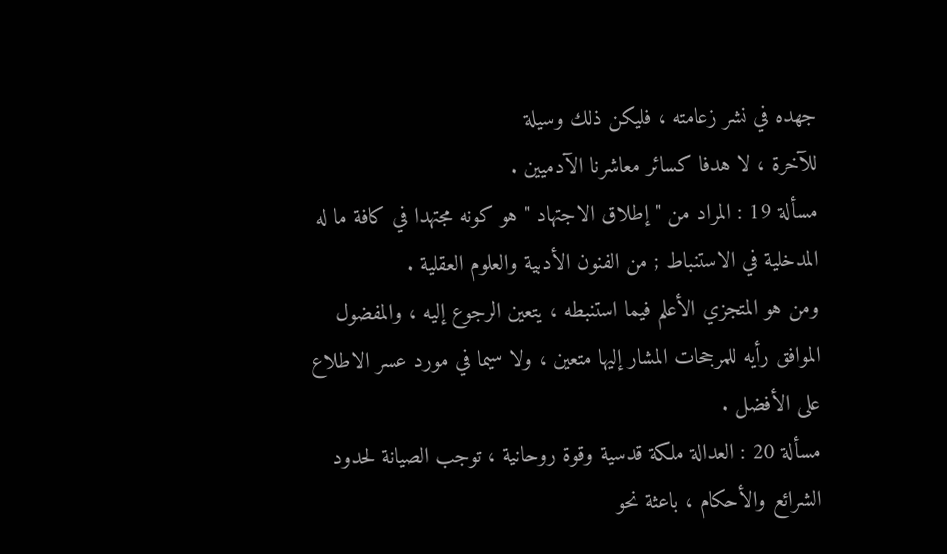جهده في نشر زعامته ، فليكن ذلك وسيلة
للآخرة ، لا هدفا كسائر معاشرنا الآدميين .
مسألة 19 : المراد من " إطلاق الاجتهاد " هو كونه مجتهدا في كافة ما له
المدخلية في الاستنباط ; من الفنون الأدبية والعلوم العقلية .
ومن هو المتجزي الأعلم فيما استنبطه ، يتعين الرجوع إليه ، والمفضول
الموافق رأيه للمرجحات المشار إليها متعين ، ولا سيما في مورد عسر الاطلاع
على الأفضل .
مسألة 20 : العدالة ملكة قدسية وقوة روحانية ، توجب الصيانة لحدود
الشرائع والأحكام ، باعثة نحو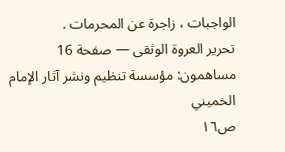الواجبات ، زاجرة عن المحرمات .
تحرير العروة الوثقى — صفحة 16
مساهمون: مؤسسة تنظيم ونشر آثار الإمام الخميني
ص١٦